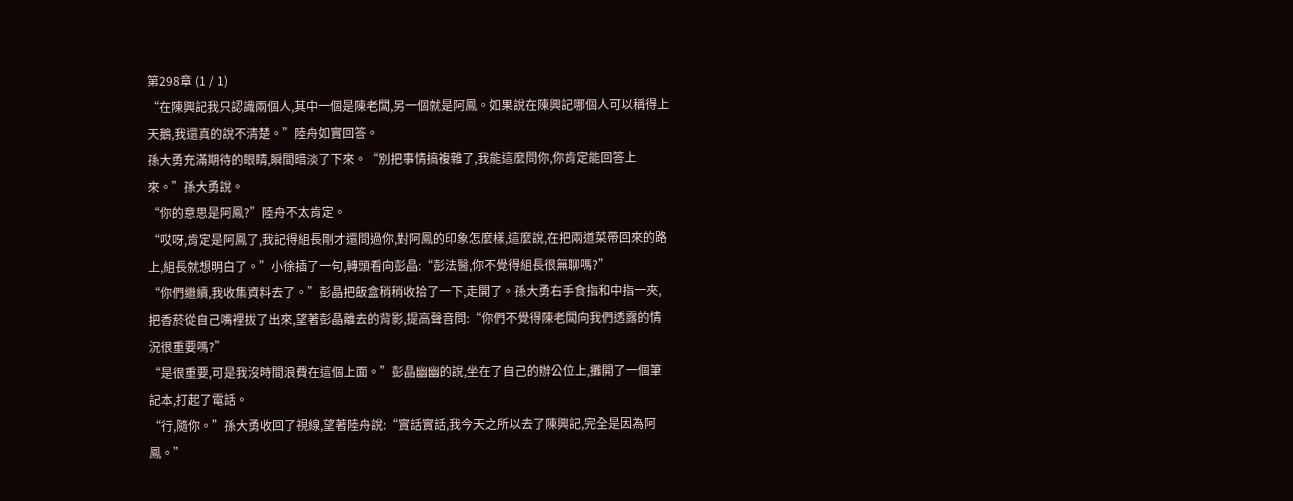第298章 (1 / 1)
“在陳興記我只認識兩個人,其中一個是陳老闆,另一個就是阿鳳。如果說在陳興記哪個人可以稱得上天鵝,我還真的說不清楚。”陸舟如實回答。
孫大勇充滿期待的眼睛,瞬間暗淡了下來。“別把事情搞複雜了,我能這麼問你,你肯定能回答上來。”孫大勇說。
“你的意思是阿鳳?”陸舟不太肯定。
“哎呀,肯定是阿鳳了,我記得組長剛才還問過你,對阿鳳的印象怎麼樣,這麼說,在把兩道菜帶回來的路上,組長就想明白了。”小徐插了一句,轉頭看向彭晶:“彭法醫,你不覺得組長很無聊嗎?”
“你們繼續,我收集資料去了。”彭晶把飯盒稍稍收拾了一下,走開了。孫大勇右手食指和中指一夾,把香菸從自己嘴裡拔了出來,望著彭晶離去的背影,提高聲音問:“你們不覺得陳老闆向我們透露的情況很重要嗎?”
“是很重要,可是我沒時間浪費在這個上面。”彭晶幽幽的說,坐在了自己的辦公位上,攤開了一個筆記本,打起了電話。
“行,隨你。”孫大勇收回了視線,望著陸舟說:“實話實話,我今天之所以去了陳興記,完全是因為阿鳳。”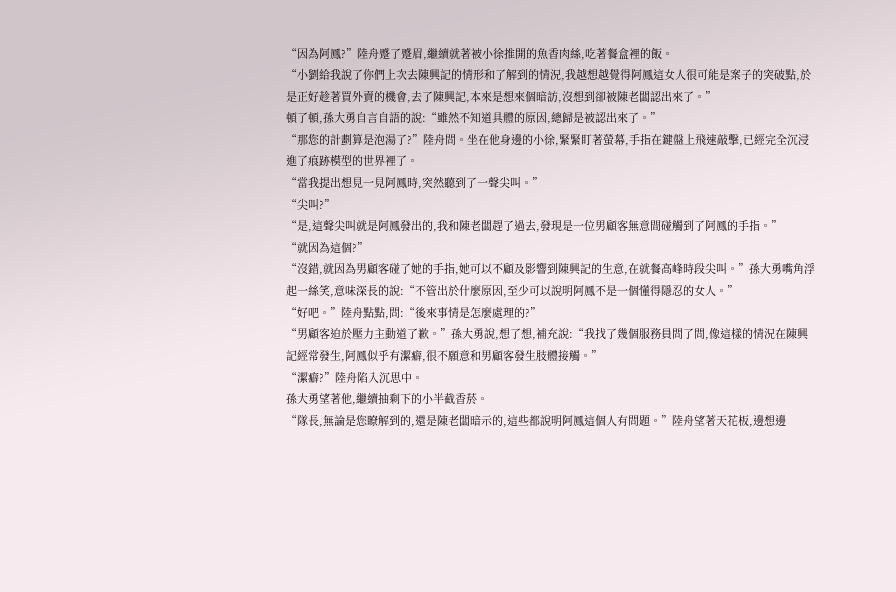“因為阿鳳?”陸舟蹙了蹙眉,繼續就著被小徐推開的魚香肉絲,吃著餐盒裡的飯。
“小劉給我說了你們上次去陳興記的情形和了解到的情況,我越想越覺得阿鳳這女人很可能是案子的突破點,於是正好趁著買外賣的機會,去了陳興記,本來是想來個暗訪,沒想到卻被陳老闆認出來了。”
頓了頓,孫大勇自言自語的說:“雖然不知道具體的原因,總歸是被認出來了。”
“那您的計劃算是泡湯了?”陸舟問。坐在他身邊的小徐,緊緊盯著螢幕,手指在鍵盤上飛速敲擊,已經完全沉浸進了痕跡模型的世界裡了。
“當我提出想見一見阿鳳時,突然聽到了一聲尖叫。”
“尖叫?”
“是,這聲尖叫就是阿鳳發出的,我和陳老闆趕了過去,發現是一位男顧客無意間碰觸到了阿鳳的手指。”
“就因為這個?”
“沒錯,就因為男顧客碰了她的手指,她可以不顧及影響到陳興記的生意,在就餐高峰時段尖叫。”孫大勇嘴角浮起一絲笑,意味深長的說:“不管出於什麼原因,至少可以說明阿鳳不是一個懂得隱忍的女人。”
“好吧。”陸舟點點,問:“後來事情是怎麼處理的?”
“男顧客迫於壓力主動道了歉。”孫大勇說,想了想,補充說:“我找了幾個服務員問了問,像這樣的情況在陳興記經常發生,阿鳳似乎有潔癖,很不願意和男顧客發生肢體接觸。”
“潔癖?”陸舟陷入沉思中。
孫大勇望著他,繼續抽剩下的小半截香菸。
“隊長,無論是您瞭解到的,還是陳老闆暗示的,這些都說明阿鳳這個人有問題。”陸舟望著天花板,邊想邊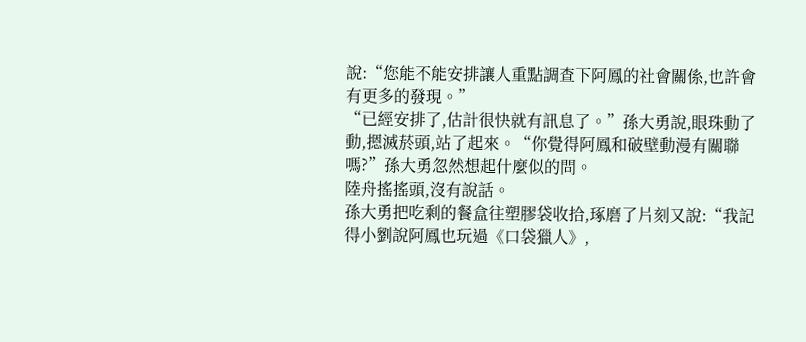說:“您能不能安排讓人重點調查下阿鳳的社會關係,也許會有更多的發現。”
“已經安排了,估計很快就有訊息了。”孫大勇說,眼珠動了動,摁滅菸頭,站了起來。“你覺得阿鳳和破壁動漫有關聯嗎?”孫大勇忽然想起什麼似的問。
陸舟搖搖頭,沒有說話。
孫大勇把吃剩的餐盒往塑膠袋收拾,琢磨了片刻又說:“我記得小劉說阿鳳也玩過《口袋獵人》,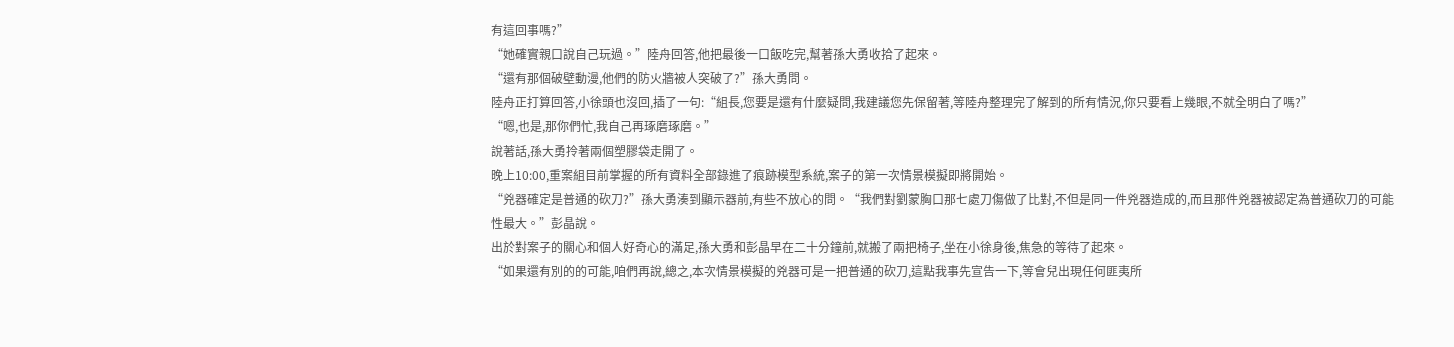有這回事嗎?”
“她確實親口說自己玩過。”陸舟回答,他把最後一口飯吃完,幫著孫大勇收拾了起來。
“還有那個破壁動漫,他們的防火牆被人突破了?”孫大勇問。
陸舟正打算回答,小徐頭也沒回,插了一句:“組長,您要是還有什麼疑問,我建議您先保留著,等陸舟整理完了解到的所有情況,你只要看上幾眼,不就全明白了嗎?”
“嗯,也是,那你們忙,我自己再琢磨琢磨。”
說著話,孫大勇拎著兩個塑膠袋走開了。
晚上10:00,重案組目前掌握的所有資料全部錄進了痕跡模型系統,案子的第一次情景模擬即將開始。
“兇器確定是普通的砍刀?”孫大勇湊到顯示器前,有些不放心的問。“我們對劉蒙胸口那七處刀傷做了比對,不但是同一件兇器造成的,而且那件兇器被認定為普通砍刀的可能性最大。”彭晶說。
出於對案子的關心和個人好奇心的滿足,孫大勇和彭晶早在二十分鐘前,就搬了兩把椅子,坐在小徐身後,焦急的等待了起來。
“如果還有別的的可能,咱們再說,總之,本次情景模擬的兇器可是一把普通的砍刀,這點我事先宣告一下,等會兒出現任何匪夷所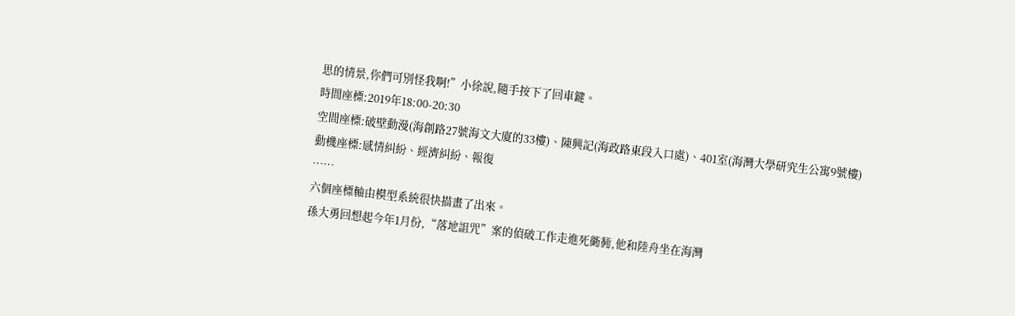思的情景,你們可別怪我啊!”小徐說,隨手按下了回車鍵。
時間座標:2019年18:00-20:30
空間座標:破壁動漫(海創路27號海文大廈的33樓)、陳興記(海政路東段入口處)、401室(海灣大學研究生公寓9號樓)
動機座標:感情糾紛、經濟糾紛、報復
……
六個座標軸由模型系統很快描畫了出來。
孫大勇回想起今年1月份,“落地詛咒”案的偵破工作走進死衚衕,他和陸舟坐在海灣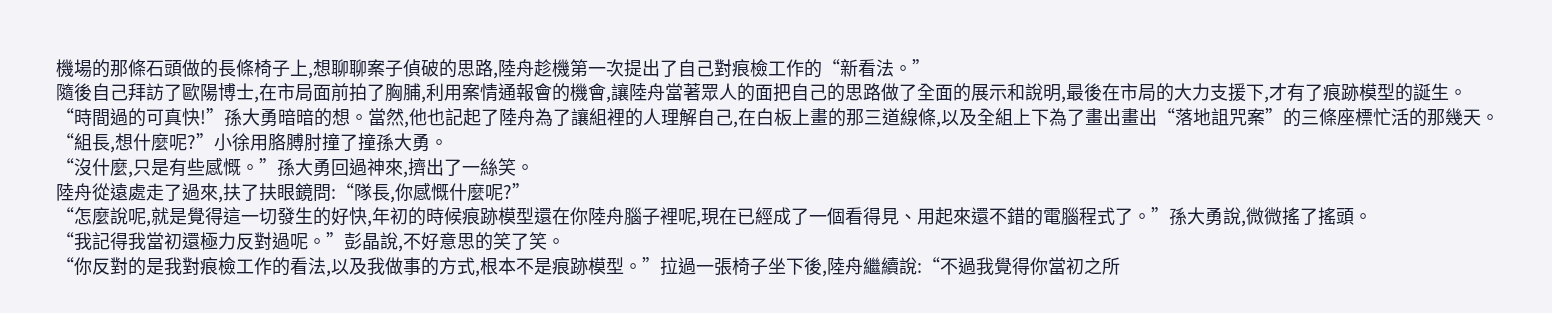機場的那條石頭做的長條椅子上,想聊聊案子偵破的思路,陸舟趁機第一次提出了自己對痕檢工作的“新看法。”
隨後自己拜訪了歐陽博士,在市局面前拍了胸脯,利用案情通報會的機會,讓陸舟當著眾人的面把自己的思路做了全面的展示和說明,最後在市局的大力支援下,才有了痕跡模型的誕生。
“時間過的可真快!”孫大勇暗暗的想。當然,他也記起了陸舟為了讓組裡的人理解自己,在白板上畫的那三道線條,以及全組上下為了畫出畫出“落地詛咒案”的三條座標忙活的那幾天。
“組長,想什麼呢?”小徐用胳膊肘撞了撞孫大勇。
“沒什麼,只是有些感慨。”孫大勇回過神來,擠出了一絲笑。
陸舟從遠處走了過來,扶了扶眼鏡問:“隊長,你感慨什麼呢?”
“怎麼說呢,就是覺得這一切發生的好快,年初的時候痕跡模型還在你陸舟腦子裡呢,現在已經成了一個看得見、用起來還不錯的電腦程式了。”孫大勇說,微微搖了搖頭。
“我記得我當初還極力反對過呢。”彭晶說,不好意思的笑了笑。
“你反對的是我對痕檢工作的看法,以及我做事的方式,根本不是痕跡模型。”拉過一張椅子坐下後,陸舟繼續說:“不過我覺得你當初之所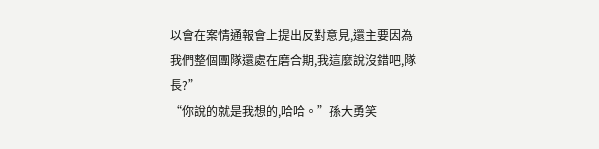以會在案情通報會上提出反對意見,還主要因為我們整個團隊還處在磨合期,我這麼說沒錯吧,隊長?”
“你說的就是我想的,哈哈。”孫大勇笑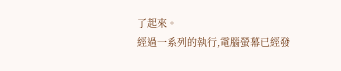了起來。
經過一系列的執行,電腦螢幕已經發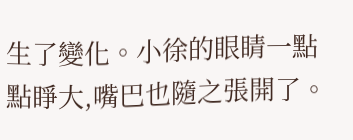生了變化。小徐的眼睛一點點睜大,嘴巴也隨之張開了。